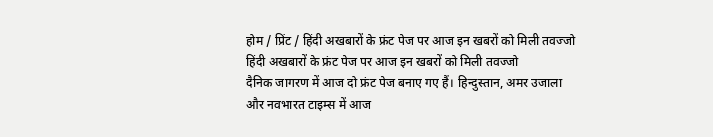होम / प्रिंट / हिंदी अखबारों के फ्रंट पेज पर आज इन खबरों को मिली तवज्जो
हिंदी अखबारों के फ्रंट पेज पर आज इन खबरों को मिली तवज्जो
दैनिक जागरण में आज दो फ्रंट पेज बनाए गए हैं। हिन्दुस्तान, अमर उजाला और नवभारत टाइम्स में आज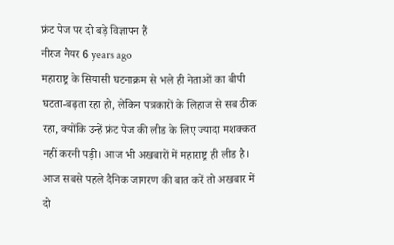फ्रंट पेज पर दो बड़े विज्ञापन हैं
नीरज नैयर 6 years ago
महाराष्ट्र के सियासी घटनाक्रम से भले ही नेताओं का बीपी घटता-बढ़ता रहा हो, लेकिन पत्रकारों के लिहाज से सब ठीक रहा, क्योंकि उन्हें फ्रंट पेज की लीड के लिए ज्यादा मशक्कत नहीं करनी पड़ी। आज भी अखबारों में महाराष्ट्र ही लीड है। आज सबसे पहले दैनिक जागरण की बात करें तो अखबार में दो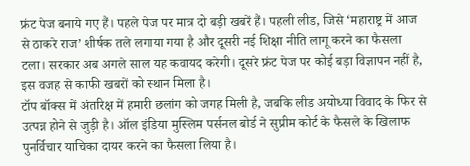फ्रंट पेज बनाये गए हैं। पहले पेज पर मात्र दो बड़ी खबरें हैं। पहली लीड, जिसे ‘महाराष्ट्र में आज से ठाकरे राज’ शीर्षक तले लगाया गया है और दूसरी नई शिक्षा नीति लागू करने का फैसला टला। सरकार अब अगले साल यह कवायद करेगी। दूसरे फ्रंट पेज पर कोई बड़ा विज्ञापन नहीं है, इस वजह से काफी खबरों को स्थान मिला है।
टॉप बॉक्स में अंतरिक्ष में हमारी छलांग को जगह मिली है, जबकि लीड अयोध्या विवाद के फिर से उत्पन्न होने से जुड़ी है। ऑल इंडिया मुस्लिम पर्सनल बोर्ड ने सुप्रीम कोर्ट के फैसले के खिलाफ पुनर्विचार याचिका दायर करने का फैसला लिया है।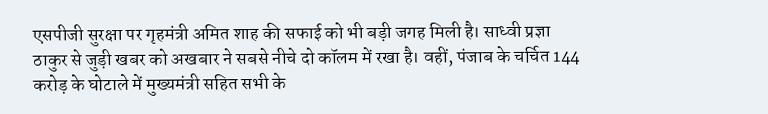एसपीजी सुरक्षा पर गृहमंत्री अमित शाह की सफाई को भी बड़ी जगह मिली है। साध्वी प्रज्ञा ठाकुर से जुड़ी खबर को अखबार ने सबसे नीचे दो कॉलम में रखा है। वहीं, पंजाब के चर्चित 144 करोड़ के घोटाले में मुख्यमंत्री सहित सभी के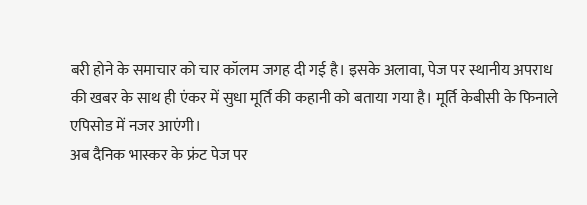बरी होने के समाचार को चार कॉलम जगह दी गई है। इसके अलावा, पेज पर स्थानीय अपराध की खबर के साथ ही एंकर में सुधा मूर्ति की कहानी को बताया गया है। मूर्ति केबीसी के फिनाले एपिसोड में नजर आएंगी।
अब दैनिक भास्कर के फ्रंट पेज पर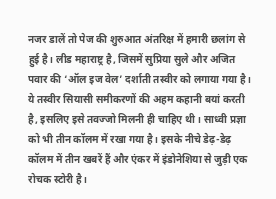नजर डालें तो पेज की शुरुआत अंतरिक्ष में हमारी छलांग से हुई है। लीड महाराष्ट्र है, जिसमें सुप्रिया सुले और अजित पवार की ‘ऑल इज वेल’ दर्शाती तस्वीर को लगाया गया है। ये तस्वीर सियासी समीकरणों की अहम कहानी बयां करती है, इसलिए इसे तवज्जो मिलनी ही चाहिए थी। साध्वी प्रज्ञा को भी तीन कॉलम में रखा गया है। इसके नीचे डेढ़-डेढ़ कॉलम में तीन खबरें हैं और एंकर में इंडोनेशिया से जुड़ी एक रोचक स्टोरी है।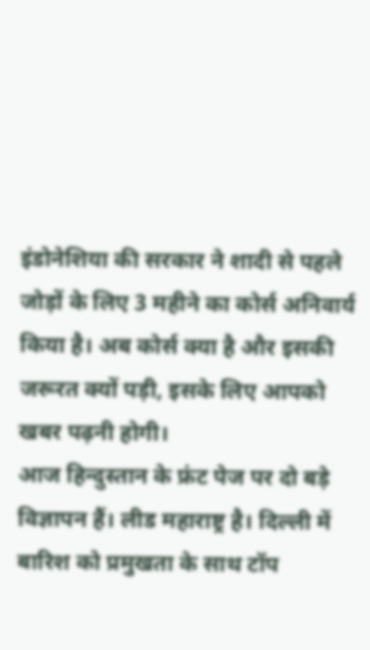इंडोनेशिया की सरकार ने शादी से पहले जोड़ों के लिए 3 महीने का कोर्स अनिवार्य किया है। अब कोर्स क्या है और इसकी जरूरत क्यों पड़ी, इसके लिए आपको खबर पढ़नी होगी।
आज हिन्दुस्तान के फ्रंट पेज पर दो बड़े विज्ञापन हैं। लीड महाराष्ट्र है। दिल्ली में बारिश को प्रमुखता के साथ टॉप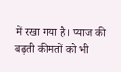में रखा गया है। प्याज की बढ़ती कीमतों को भी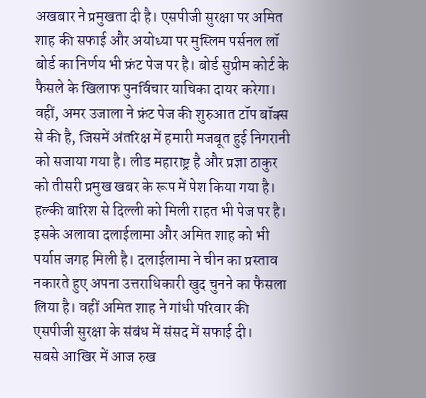अखबार ने प्रमुखता दी है। एसपीजी सुरक्षा पर अमित शाह की सफाई और अयोध्या पर मुस्लिम पर्सनल लॉ बोर्ड का निर्णय भी फ्रंट पेज पर है। बोर्ड सुप्रीम कोर्ट के फैसले के खिलाफ पुनर्विचार याचिका दायर करेगा।
वहीं, अमर उजाला ने फ्रंट पेज की शुरुआत टॉप बॉक्स से की है, जिसमें अंतरिक्ष में हमारी मजबूत हुई निगरानी को सजाया गया है। लीड महाराष्ट्र है और प्रज्ञा ठाकुर को तीसरी प्रमुख खबर के रूप में पेश किया गया है। हल्की बारिश से दिल्ली को मिली राहत भी पेज पर है। इसके अलावा दलाईलामा और अमित शाह को भी पर्याप्त जगह मिली है। दलाईलामा ने चीन का प्रस्ताव नकारते हुए अपना उत्तराधिकारी खुद चुनने का फैसला लिया है। वहीं अमित शाह ने गांधी परिवार की एसपीजी सुरक्षा के संबंध में संसद में सफाई दी।
सबसे आखिर में आज रुख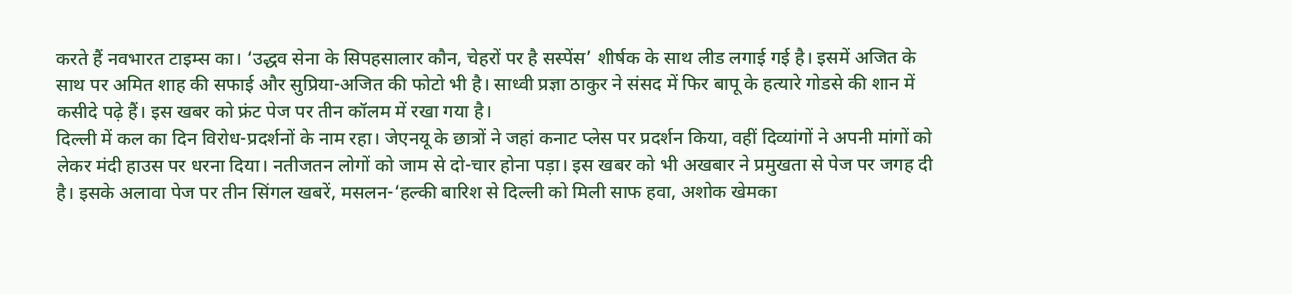करते हैं नवभारत टाइम्स का। ‘उद्धव सेना के सिपहसालार कौन, चेहरों पर है सस्पेंस’ शीर्षक के साथ लीड लगाई गई है। इसमें अजित के साथ पर अमित शाह की सफाई और सुप्रिया-अजित की फोटो भी है। साध्वी प्रज्ञा ठाकुर ने संसद में फिर बापू के हत्यारे गोडसे की शान में कसीदे पढ़े हैं। इस खबर को फ्रंट पेज पर तीन कॉलम में रखा गया है।
दिल्ली में कल का दिन विरोध-प्रदर्शनों के नाम रहा। जेएनयू के छात्रों ने जहां कनाट प्लेस पर प्रदर्शन किया, वहीं दिव्यांगों ने अपनी मांगों को लेकर मंदी हाउस पर धरना दिया। नतीजतन लोगों को जाम से दो-चार होना पड़ा। इस खबर को भी अखबार ने प्रमुखता से पेज पर जगह दी है। इसके अलावा पेज पर तीन सिंगल खबरें, मसलन-‘हल्की बारिश से दिल्ली को मिली साफ हवा, अशोक खेमका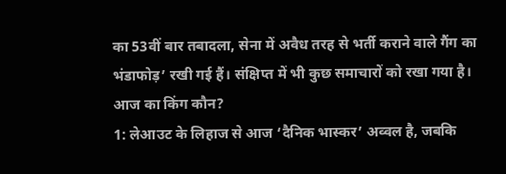का 53वीं बार तबादला, सेना में अवैध तरह से भर्ती कराने वाले गैंग का भंडाफोड़’ रखी गई हैं। संक्षिप्त में भी कुछ समाचारों को रखा गया है।
आज का किंग कौन?
1: लेआउट के लिहाज से आज ‘दैनिक भास्कर’ अव्वल है, जबकि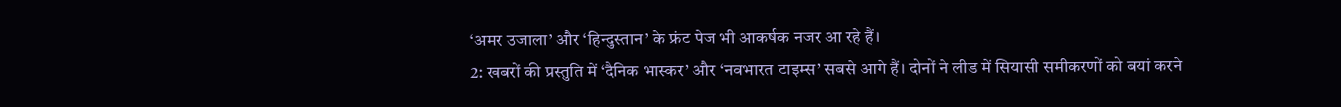‘अमर उजाला’ और ‘हिन्दुस्तान’ के फ्रंट पेज भी आकर्षक नजर आ रहे हैं।
2: खबरों की प्रस्तुति में ‘दैनिक भास्कर’ और ‘नवभारत टाइम्स’ सबसे आगे हैं। दोनों ने लीड में सियासी समीकरणों को बयां करने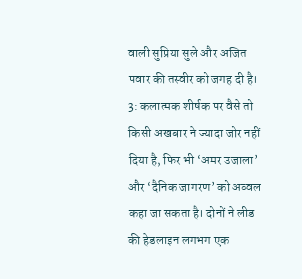वाली सुप्रिया सुले और अजित पवार की तस्वीर को जगह दी है।
3: कलात्मक शीर्षक पर वैसे तो किसी अखबार ने ज्यादा जोर नहीं दिया है, फिर भी ‘अमर उजाला’ और ‘दैनिक जागरण’ को अव्वल कहा जा सकता है। दोनों ने लीड की हेडलाइन लगभग एक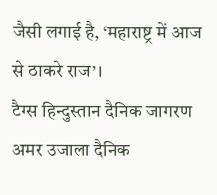जैसी लगाई है, ‘महाराष्ट्र में आज से ठाकरे राज’।
टैग्स हिन्दुस्तान दैनिक जागरण अमर उजाला दैनिक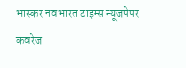भास्कर नवभारत टाइम्स न्यूजपेपर कवरेज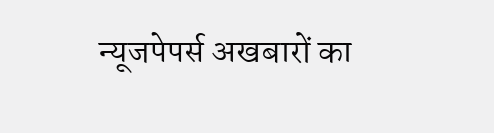न्यूजपेपर्स अखबारों का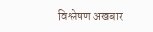विश्लेषण अखबार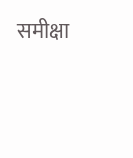समीक्षा